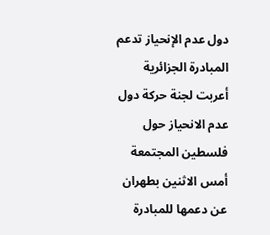دول عدم الإنحياز تدعم المبادرة الجزائرية
أعربت لجنة حركة دول عدم الانحياز حول فلسطين المجتمعة أمس الاثنين بطهران عن دعمها للمبادرة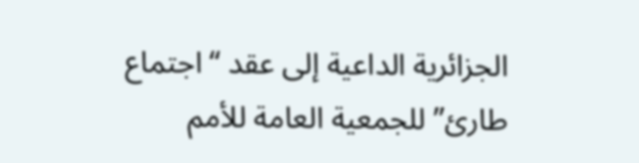الجزائرية الداعية إلى عقد “اجتماع طارئ” للجمعية العامة للأمم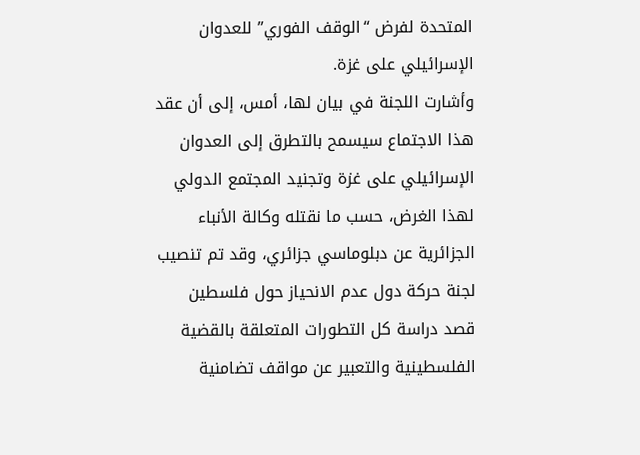المتحدة لفرض “الوقف الفوري” للعدوان الإسرائيلي على غزة.
وأشارت اللجنة في بيان لها، أمس، إلى أن عقد هذا الاجتماع سيسمح بالتطرق إلى العدوان الإسرائيلي على غزة وتجنيد المجتمع الدولي لهذا الغرض، حسب ما نقتله وكالة الأنباء الجزائرية عن دبلوماسي جزائري، وقد تم تنصيب لجنة حركة دول عدم الانحياز حول فلسطين قصد دراسة كل التطورات المتعلقة بالقضية الفلسطينية والتعبير عن مواقف تضامنية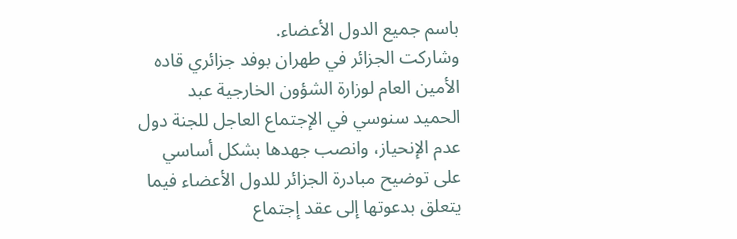باسم جميع الدول الأعضاء.
وشاركت الجزائر في طهران بوفد جزائري قاده الأمين العام لوزارة الشؤون الخارجية عبد الحميد سنوسي في الإجتماع العاجل للجنة دول عدم الإنحياز، وانصب جهدها بشكل أساسي على توضيح مبادرة الجزائر للدول الأعضاء فيما يتعلق بدعوتها إلى عقد إجتماع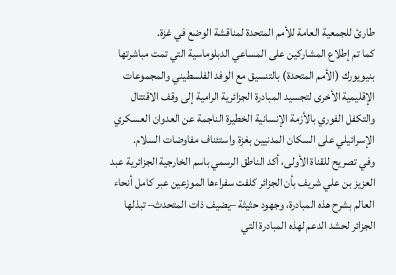طارئ للجمعية العامة للأمم المتحدة لمناقشة الوضع في غزة.
كما تم إطلاع المشاركين على المساعي الدبلوماسية التي تمت مباشرتها بنيويورك (الأمم المتحدة) بالتنسيق مع الوفد الفلسطيني والمجموعات الإقليمية الأخرى لتجسيد المبادرة الجزائرية الرامية إلى وقف الاقتتال والتكفل الفوري بالأزمة الإنسانية الخطيرة الناجمة عن العدوان العسكري الإسرائيلي على السكان المدنيين بغزة واستئناف مفاوضات السلام.
وفي تصريح للقناة الأولى، أكد الناطق الرسمي باسم الخارجية الجزائرية عبد العزيز بن علي شريف بأن الجزائر كلفت سفراءها الموزعين عبر كامل أنحاء العالم بشرح هذه المبادرة، وجهود حثيثة –يضيف ذات المتحدث– تبذلها الجزائر لحشد الدعم لهذه المبادرة التي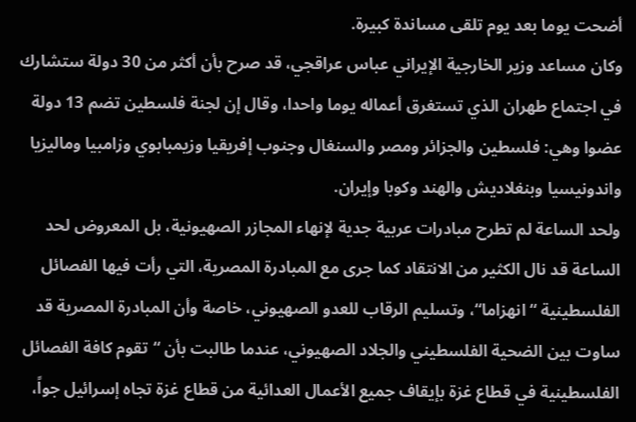أضحت يوما بعد يوم تلقى مساندة كبيرة.
وكان مساعد وزير الخارجية الإيراني عباس عراقجي، قد صرح بأن أكثر من 30 دولة ستشارك في اجتماع طهران الذي تستغرق أعماله يوما واحدا، وقال إن لجنة فلسطين تضم 13 دولة عضوا وهي: فلسطين والجزائر ومصر والسنغال وجنوب إفريقيا وزيمبابوي وزامبيا وماليزيا واندونيسيا وبنغلاديش والهند وكوبا وإيران.
ولحد الساعة لم تطرح مبادرات عربية جدية لإنهاء المجازر الصهيونية، بل المعروض لحد الساعة قد نال الكثير من الانتقاد كما جرى مع المبادرة المصرية، التي رأت فيها الفصائل الفلسطينية “انهزاما“، وتسليم الرقاب للعدو الصهيوني، خاصة وأن المبادرة المصرية قد ساوت بين الضحية الفلسطيني والجلاد الصهيوني، عندما طالبت بأن “تقوم كافة الفصائل الفلسطينية في قطاع غزة بإيقاف جميع الأعمال العدائية من قطاع غزة تجاه إسرائيل جواً،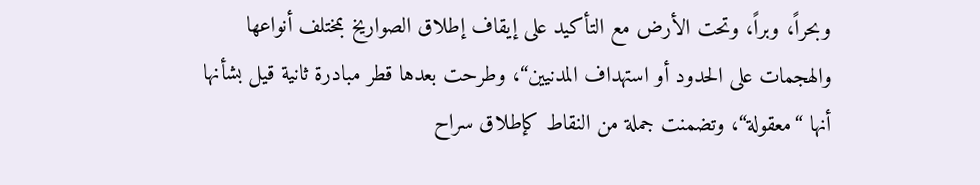وبحراً، وبراً، وتحت الأرض مع التأكيد على إيقاف إطلاق الصواريخ بمختلف أنواعها والهجمات على الحدود أو استهداف المدنيين“، وطرحت بعدها قطر مبادرة ثانية قيل بشأنها أنها “معقولة“، وتضمنت جملة من النقاط كإطلاق سراح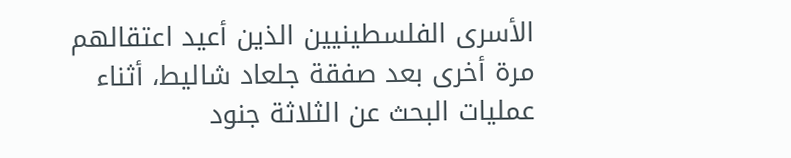الأسرى الفلسطينيين الذين أعيد اعتقالهم مرة أخرى بعد صفقة جلعاد شاليط، أثناء عمليات البحث عن الثلاثة جنود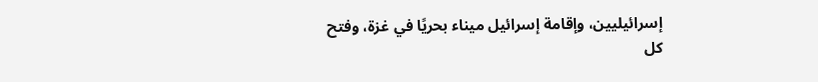إسرائيليين، وإقامة إسرائيل ميناء بحريًا في غزة، وفتح كل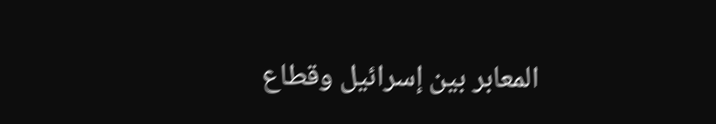المعابر بين إسرائيل وقطاع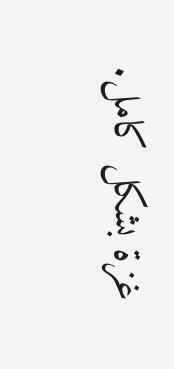غزة بشكل كامل.